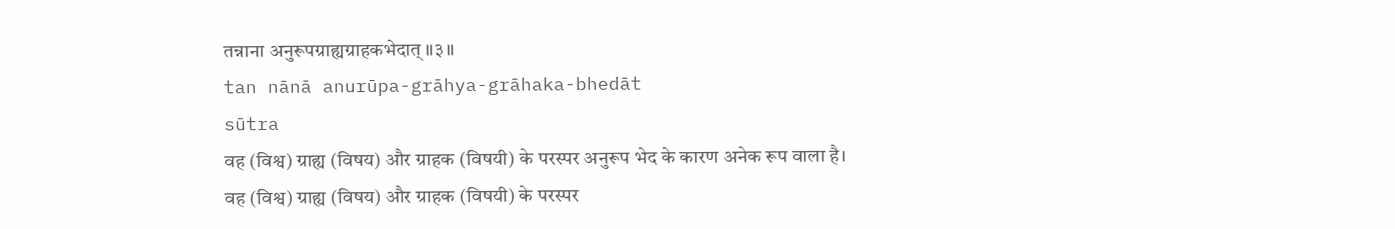तन्नाना अनुरूपग्राह्यग्राहकभेदात् ॥३॥
tan nānā anurūpa-grāhya-grāhaka-bhedāt
sūtra
वह (विश्व) ग्राह्य (विषय) और ग्राहक (विषयी) के परस्पर अनुरूप भेद के कारण अनेक रूप वाला है।
वह (विश्व) ग्राह्य (विषय) और ग्राहक (विषयी) के परस्पर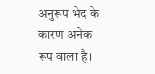अनुरूप भेद के कारण अनेक रूप वाला है।